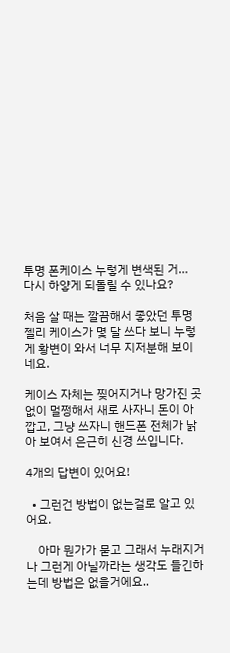투명 폰케이스 누렇게 변색된 거… 다시 하얗게 되돌릴 수 있나요?

처음 살 때는 깔끔해서 좋았던 투명 젤리 케이스가 몇 달 쓰다 보니 누렇게 황변이 와서 너무 지저분해 보이네요.

케이스 자체는 찢어지거나 망가진 곳 없이 멀쩡해서 새로 사자니 돈이 아깝고, 그냥 쓰자니 핸드폰 전체가 낡아 보여서 은근히 신경 쓰입니다.

4개의 답변이 있어요!

  • 그런건 방법이 없는걸로 알고 있어요.

    아마 뭔가가 묻고 그래서 누래지거나 그런게 아닐까라는 생각도 들긴하는데 방법은 없을거에요..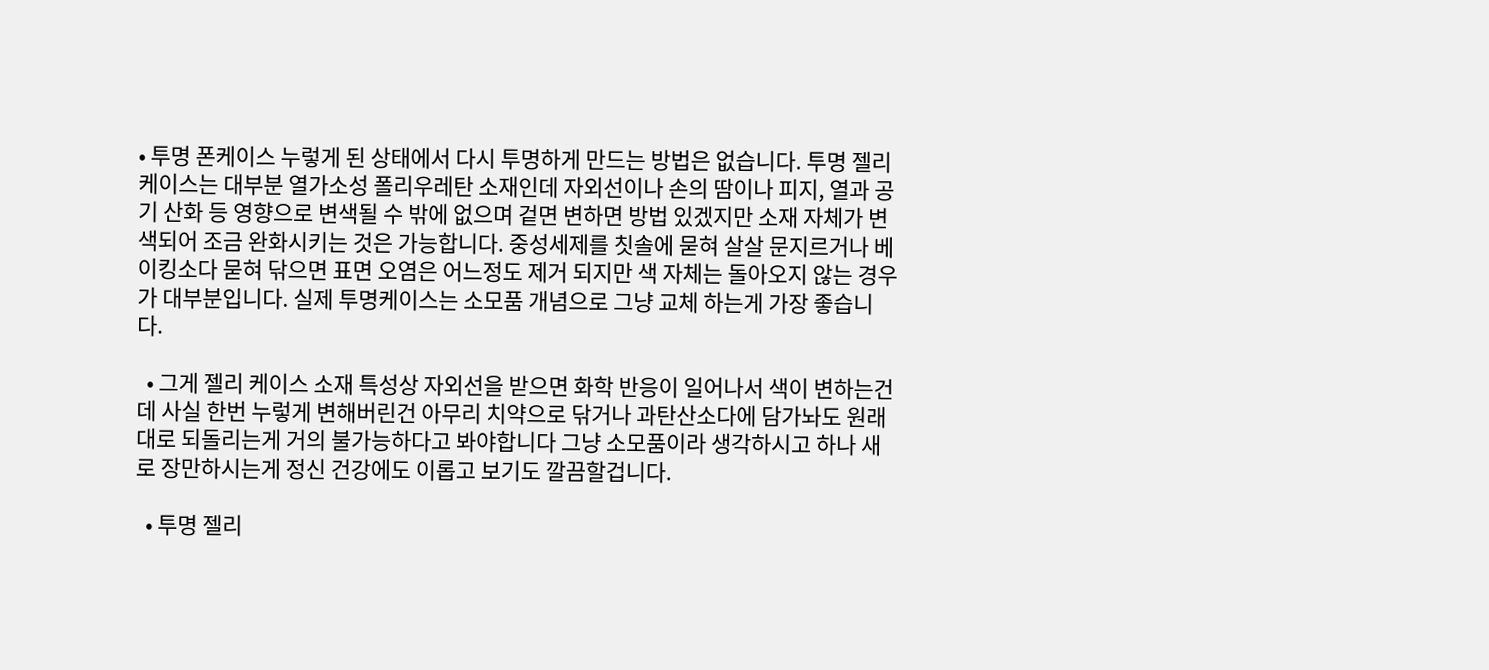• 투명 폰케이스 누렇게 된 상태에서 다시 투명하게 만드는 방법은 없습니다. 투명 젤리 케이스는 대부분 열가소성 폴리우레탄 소재인데 자외선이나 손의 땀이나 피지, 열과 공기 산화 등 영향으로 변색될 수 밖에 없으며 겉면 변하면 방법 있겠지만 소재 자체가 변색되어 조금 완화시키는 것은 가능합니다. 중성세제를 칫솔에 묻혀 살살 문지르거나 베이킹소다 묻혀 닦으면 표면 오염은 어느정도 제거 되지만 색 자체는 돌아오지 않는 경우가 대부분입니다. 실제 투명케이스는 소모품 개념으로 그냥 교체 하는게 가장 좋습니다.

  • 그게 젤리 케이스 소재 특성상 자외선을 받으면 화학 반응이 일어나서 색이 변하는건데 사실 한번 누렇게 변해버린건 아무리 치약으로 닦거나 과탄산소다에 담가놔도 원래대로 되돌리는게 거의 불가능하다고 봐야합니다 그냥 소모품이라 생각하시고 하나 새로 장만하시는게 정신 건강에도 이롭고 보기도 깔끔할겁니다.

  • 투명 젤리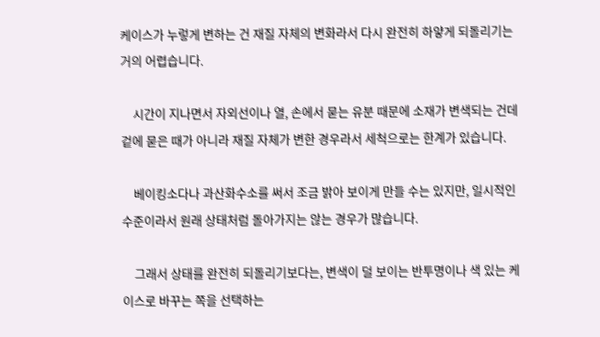케이스가 누렇게 변하는 건 재질 자체의 변화라서 다시 완전히 하얗게 되돌리기는 거의 어렵습니다.

    시간이 지나면서 자외선이나 열, 손에서 묻는 유분 때문에 소재가 변색되는 건데 겉에 묻은 때가 아니라 재질 자체가 변한 경우라서 세척으로는 한계가 있습니다.

    베이킹소다나 과산화수소를 써서 조금 밝아 보이게 만들 수는 있지만, 일시적인 수준이라서 원래 상태처럼 돌아가지는 않는 경우가 많습니다.

    그래서 상태를 완전히 되돌리기보다는, 변색이 덜 보이는 반투명이나 색 있는 케이스로 바꾸는 쪽을 선택하는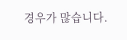경우가 많습니다.